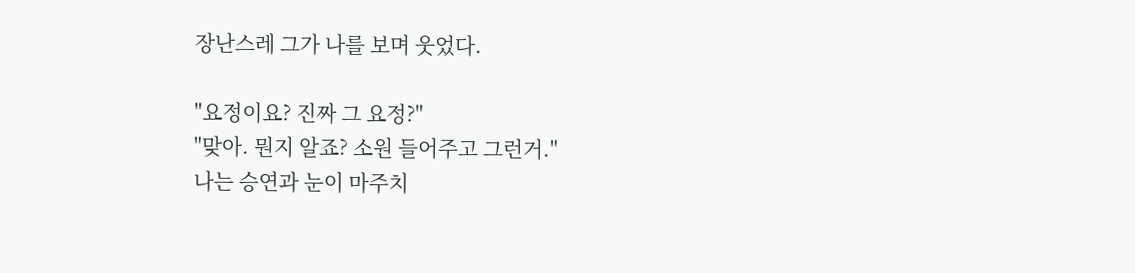장난스레 그가 나를 보며 웃었다.

"요정이요? 진짜 그 요정?"
"맞아. 뭔지 알죠? 소원 들어주고 그런거."
나는 승연과 눈이 마주치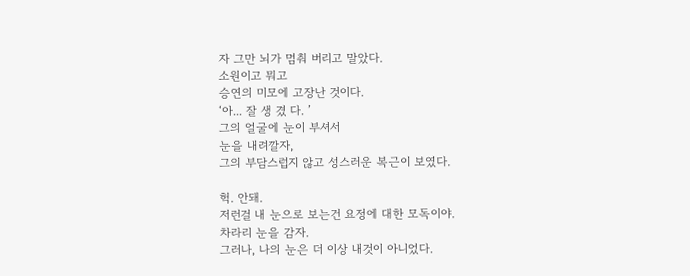자 그만 뇌가 멈춰 버리고 말았다.
소원이고 뭐고
승연의 미모에 고장난 것이다.
‘아... 잘 생 겼 다. ’
그의 얼굴에 눈이 부셔서
눈을 내려깔자,
그의 부담스럽지 않고 성스러운 복근이 보였다.

헉. 안돼.
저런걸 내 눈으로 보는건 요정에 대한 모독이야.
차라리 눈을 감자.
그러나, 나의 눈은 더 이상 내것이 아니었다.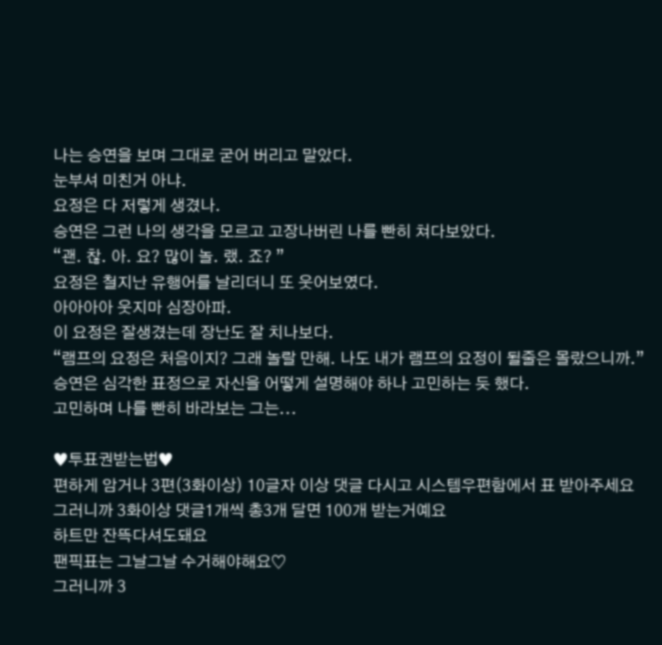나는 승연을 보며 그대로 굳어 버리고 말았다.
눈부셔 미친거 아냐.
요정은 다 저렇게 생겼나.
승연은 그런 나의 생각을 모르고 고장나버린 나를 빤히 쳐다보았다.
“괜. 찮. 아. 요? 많이 놀. 랬. 죠? ”
요정은 철지난 유행어를 날리더니 또 웃어보였다.
아아아아 웃지마 심장아파.
이 요정은 잘생겼는데 장난도 잘 치나보다.
“램프의 요정은 처음이지? 그래 놀랄 만해. 나도 내가 램프의 요정이 될줄은 몰랐으니까.”
승연은 심각한 표정으로 자신을 어떻게 설명해야 하나 고민하는 듯 했다.
고민하며 나를 빤히 바라보는 그는...

♥투표권받는법♥
편하게 암거나 3편(3화이상) 10글자 이상 댓글 다시고 시스템우편함에서 표 받아주세요
그러니까 3화이상 댓글1개씩 총3개 달면 100개 받는거예요
하트만 잔뜩다셔도돼요
팬픽표는 그날그날 수거해야해요♡
그러니까 3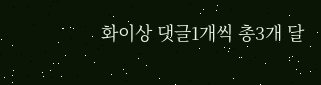화이상 댓글1개씩 총3개 달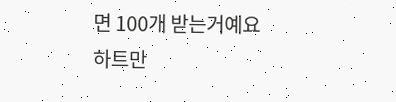면 100개 받는거예요
하트만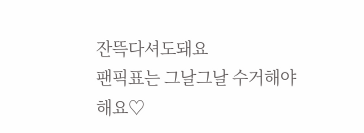잔뜩다셔도돼요
팬픽표는 그날그날 수거해야해요♡